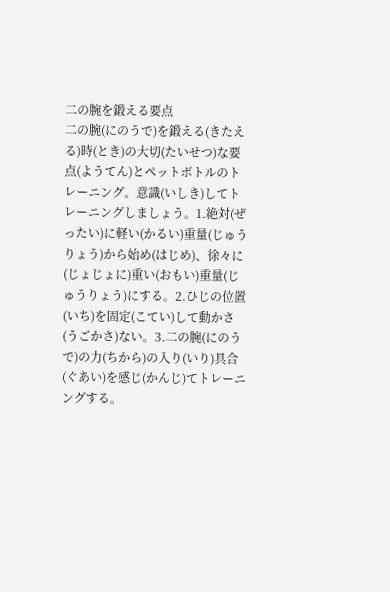二の腕を鍛える要点
二の腕(にのうで)を鍛える(きたえる)時(とき)の大切(たいせつ)な要点(ようてん)とペットボトルのトレーニング。意識(いしき)してトレーニングしましょう。1.絶対(ぜったい)に軽い(かるい)重量(じゅうりょう)から始め(はじめ)、徐々に(じょじょに)重い(おもい)重量(じゅうりょう)にする。2.ひじの位置(いち)を固定(こてい)して動かさ(うごかさ)ない。3.二の腕(にのうで)の力(ちから)の入り(いり)具合(ぐあい)を感じ(かんじ)てトレーニングする。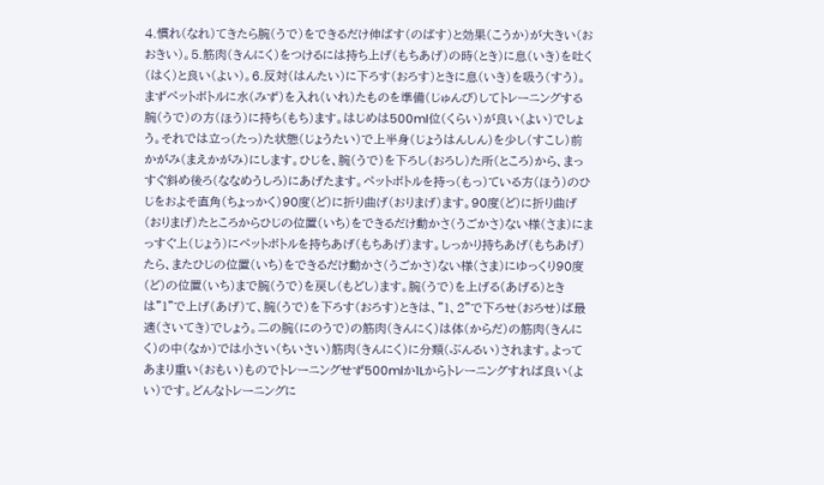4.慣れ(なれ)てきたら腕(うで)をできるだけ伸ばす(のばす)と効果(こうか)が大きい(おおきい)。5.筋肉(きんにく)をつけるには持ち上げ(もちあげ)の時(とき)に息(いき)を吐く(はく)と良い(よい)。6.反対(はんたい)に下ろす(おろす)ときに息(いき)を吸う(すう)。まずペットボトルに水(みず)を入れ(いれ)たものを準備(じゅんび)してトレーニングする腕(うで)の方(ほう)に持ち(もち)ます。はじめは500ml位(くらい)が良い(よい)でしょう。それでは立っ(たっ)た状態(じょうたい)で上半身(じょうはんしん)を少し(すこし)前かがみ(まえかがみ)にします。ひじを、腕(うで)を下ろし(おろし)た所(ところ)から、まっすぐ斜め後ろ(ななめうしろ)にあげたます。ペットボトルを持っ(もっ)ている方(ほう)のひじをおよそ直角(ちょっかく)90度(ど)に折り曲げ(おりまげ)ます。90度(ど)に折り曲げ(おりまげ)たところからひじの位置(いち)をできるだけ動かさ(うごかさ)ない様(さま)にまっすぐ上(じょう)にペットボトルを持ちあげ(もちあげ)ます。しっかり持ちあげ(もちあげ)たら、またひじの位置(いち)をできるだけ動かさ(うごかさ)ない様(さま)にゆっくり90度(ど)の位置(いち)まで腕(うで)を戻し(もどし)ます。腕(うで)を上げる(あげる)ときは"1"で上げ(あげ)て、腕(うで)を下ろす(おろす)ときは、"1、2"で下ろせ(おろせ)ば最適(さいてき)でしょう。二の腕(にのうで)の筋肉(きんにく)は体(からだ)の筋肉(きんにく)の中(なか)では小さい(ちいさい)筋肉(きんにく)に分類(ぶんるい)されます。よってあまり重い(おもい)ものでトレーニングせず500mlか1Lからトレーニングすれば良い(よい)です。どんなトレーニングに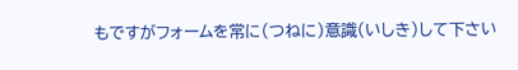もですがフォームを常に(つねに)意識(いしき)して下さい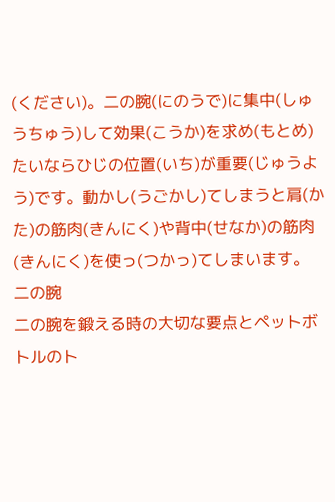(ください)。二の腕(にのうで)に集中(しゅうちゅう)して効果(こうか)を求め(もとめ)たいならひじの位置(いち)が重要(じゅうよう)です。動かし(うごかし)てしまうと肩(かた)の筋肉(きんにく)や背中(せなか)の筋肉(きんにく)を使っ(つかっ)てしまいます。
二の腕
二の腕を鍛える時の大切な要点とペットボトルのト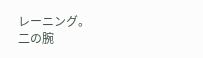レーニング。
二の腕